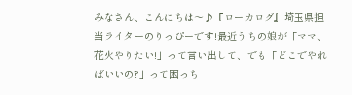みなさん、こんにちは〜♪『ローカログ』埼玉県担当ライターのりっぴーです!最近うちの娘が「ママ、花火やりたい!」って言い出して、でも「どこでやればいいの?」って困っち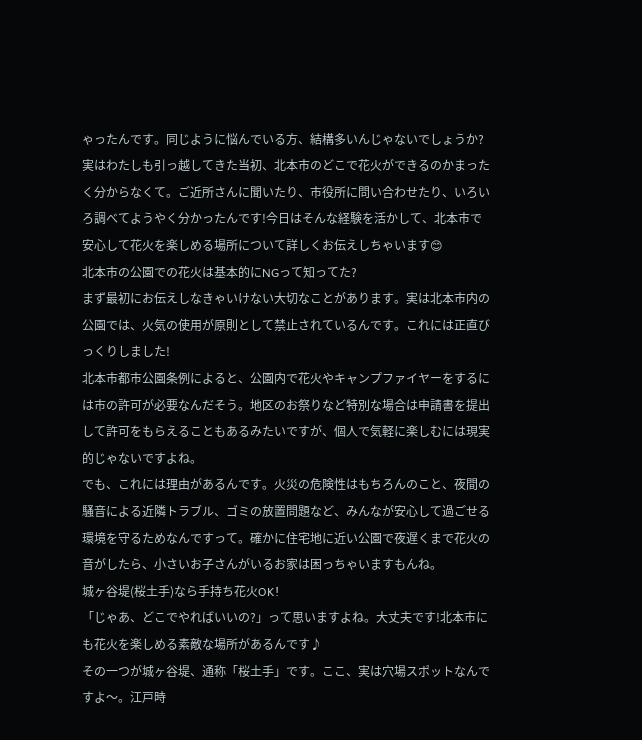ゃったんです。同じように悩んでいる方、結構多いんじゃないでしょうか?
実はわたしも引っ越してきた当初、北本市のどこで花火ができるのかまったく分からなくて。ご近所さんに聞いたり、市役所に問い合わせたり、いろいろ調べてようやく分かったんです!今日はそんな経験を活かして、北本市で安心して花火を楽しめる場所について詳しくお伝えしちゃいます😊
北本市の公園での花火は基本的にNGって知ってた?
まず最初にお伝えしなきゃいけない大切なことがあります。実は北本市内の公園では、火気の使用が原則として禁止されているんです。これには正直びっくりしました!
北本市都市公園条例によると、公園内で花火やキャンプファイヤーをするには市の許可が必要なんだそう。地区のお祭りなど特別な場合は申請書を提出して許可をもらえることもあるみたいですが、個人で気軽に楽しむには現実的じゃないですよね。
でも、これには理由があるんです。火災の危険性はもちろんのこと、夜間の騒音による近隣トラブル、ゴミの放置問題など、みんなが安心して過ごせる環境を守るためなんですって。確かに住宅地に近い公園で夜遅くまで花火の音がしたら、小さいお子さんがいるお家は困っちゃいますもんね。
城ヶ谷堤(桜土手)なら手持ち花火OK!
「じゃあ、どこでやればいいの?」って思いますよね。大丈夫です!北本市にも花火を楽しめる素敵な場所があるんです♪
その一つが城ヶ谷堤、通称「桜土手」です。ここ、実は穴場スポットなんですよ〜。江戸時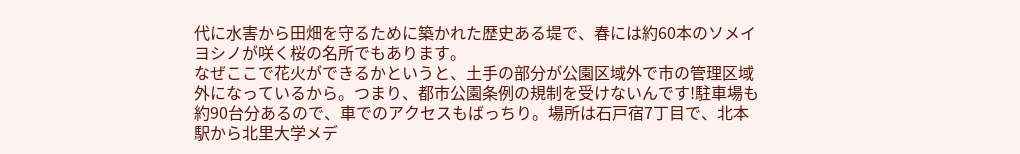代に水害から田畑を守るために築かれた歴史ある堤で、春には約60本のソメイヨシノが咲く桜の名所でもあります。
なぜここで花火ができるかというと、土手の部分が公園区域外で市の管理区域外になっているから。つまり、都市公園条例の規制を受けないんです!駐車場も約90台分あるので、車でのアクセスもばっちり。場所は石戸宿7丁目で、北本駅から北里大学メデ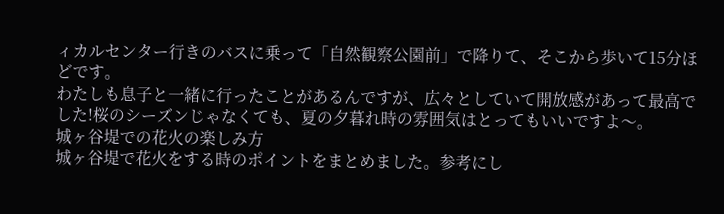ィカルセンター行きのバスに乗って「自然観察公園前」で降りて、そこから歩いて15分ほどです。
わたしも息子と一緒に行ったことがあるんですが、広々としていて開放感があって最高でした!桜のシーズンじゃなくても、夏の夕暮れ時の雰囲気はとってもいいですよ〜。
城ヶ谷堤での花火の楽しみ方
城ヶ谷堤で花火をする時のポイントをまとめました。参考にし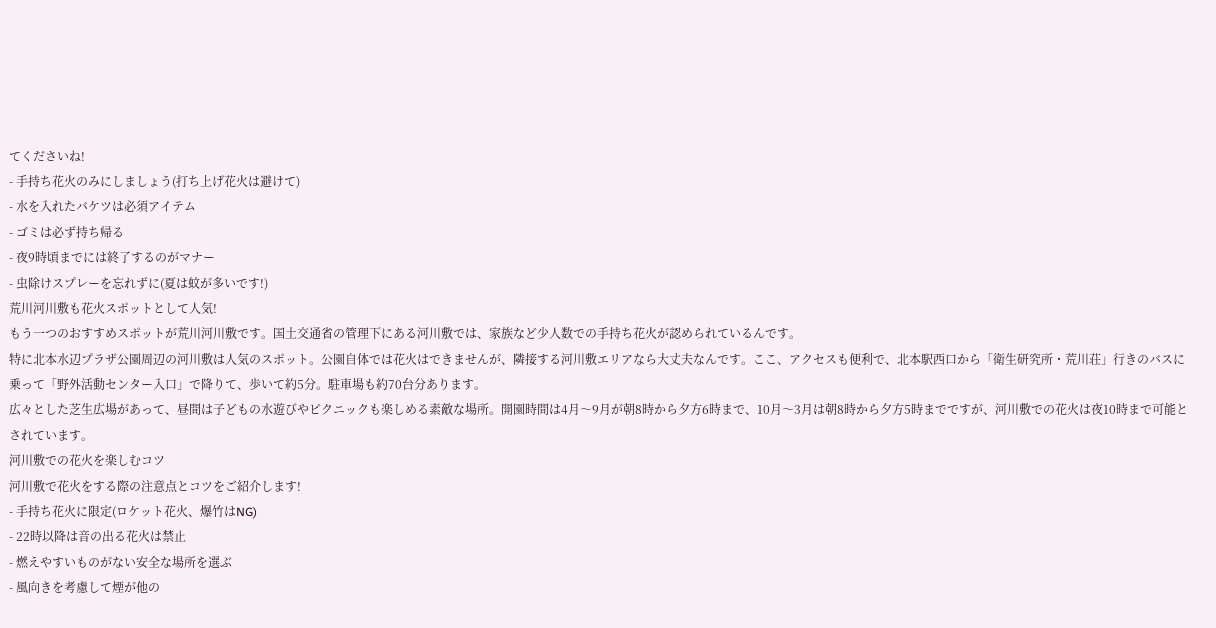てくださいね!
- 手持ち花火のみにしましょう(打ち上げ花火は避けて)
- 水を入れたバケツは必須アイテム
- ゴミは必ず持ち帰る
- 夜9時頃までには終了するのがマナー
- 虫除けスプレーを忘れずに(夏は蚊が多いです!)
荒川河川敷も花火スポットとして人気!
もう一つのおすすめスポットが荒川河川敷です。国土交通省の管理下にある河川敷では、家族など少人数での手持ち花火が認められているんです。
特に北本水辺プラザ公園周辺の河川敷は人気のスポット。公園自体では花火はできませんが、隣接する河川敷エリアなら大丈夫なんです。ここ、アクセスも便利で、北本駅西口から「衛生研究所・荒川荘」行きのバスに乗って「野外活動センター入口」で降りて、歩いて約5分。駐車場も約70台分あります。
広々とした芝生広場があって、昼間は子どもの水遊びやピクニックも楽しめる素敵な場所。開園時間は4月〜9月が朝8時から夕方6時まで、10月〜3月は朝8時から夕方5時までですが、河川敷での花火は夜10時まで可能とされています。
河川敷での花火を楽しむコツ
河川敷で花火をする際の注意点とコツをご紹介します!
- 手持ち花火に限定(ロケット花火、爆竹はNG)
- 22時以降は音の出る花火は禁止
- 燃えやすいものがない安全な場所を選ぶ
- 風向きを考慮して煙が他の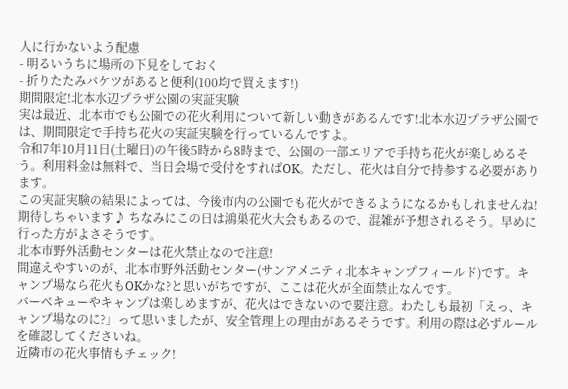人に行かないよう配慮
- 明るいうちに場所の下見をしておく
- 折りたたみバケツがあると便利(100均で買えます!)
期間限定!北本水辺プラザ公園の実証実験
実は最近、北本市でも公園での花火利用について新しい動きがあるんです!北本水辺プラザ公園では、期間限定で手持ち花火の実証実験を行っているんですよ。
令和7年10月11日(土曜日)の午後5時から8時まで、公園の一部エリアで手持ち花火が楽しめるそう。利用料金は無料で、当日会場で受付をすればOK。ただし、花火は自分で持参する必要があります。
この実証実験の結果によっては、今後市内の公園でも花火ができるようになるかもしれませんね!期待しちゃいます♪ ちなみにこの日は鴻巣花火大会もあるので、混雑が予想されるそう。早めに行った方がよさそうです。
北本市野外活動センターは花火禁止なので注意!
間違えやすいのが、北本市野外活動センター(サンアメニティ北本キャンプフィールド)です。キャンプ場なら花火もOKかな?と思いがちですが、ここは花火が全面禁止なんです。
バーベキューやキャンプは楽しめますが、花火はできないので要注意。わたしも最初「えっ、キャンプ場なのに?」って思いましたが、安全管理上の理由があるそうです。利用の際は必ずルールを確認してくださいね。
近隣市の花火事情もチェック!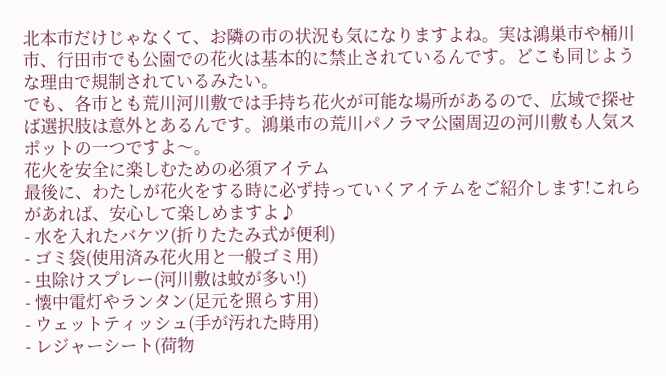北本市だけじゃなくて、お隣の市の状況も気になりますよね。実は鴻巣市や桶川市、行田市でも公園での花火は基本的に禁止されているんです。どこも同じような理由で規制されているみたい。
でも、各市とも荒川河川敷では手持ち花火が可能な場所があるので、広域で探せば選択肢は意外とあるんです。鴻巣市の荒川パノラマ公園周辺の河川敷も人気スポットの一つですよ〜。
花火を安全に楽しむための必須アイテム
最後に、わたしが花火をする時に必ず持っていくアイテムをご紹介します!これらがあれば、安心して楽しめますよ♪
- 水を入れたバケツ(折りたたみ式が便利)
- ゴミ袋(使用済み花火用と一般ゴミ用)
- 虫除けスプレー(河川敷は蚊が多い!)
- 懐中電灯やランタン(足元を照らす用)
- ウェットティッシュ(手が汚れた時用)
- レジャーシート(荷物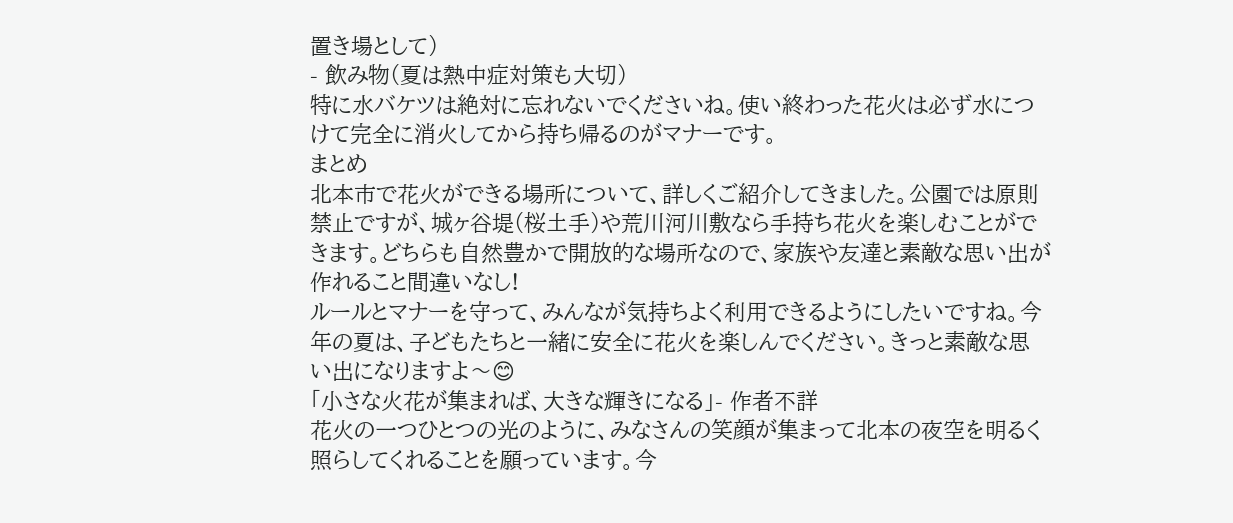置き場として)
- 飲み物(夏は熱中症対策も大切)
特に水バケツは絶対に忘れないでくださいね。使い終わった花火は必ず水につけて完全に消火してから持ち帰るのがマナーです。
まとめ
北本市で花火ができる場所について、詳しくご紹介してきました。公園では原則禁止ですが、城ヶ谷堤(桜土手)や荒川河川敷なら手持ち花火を楽しむことができます。どちらも自然豊かで開放的な場所なので、家族や友達と素敵な思い出が作れること間違いなし!
ルールとマナーを守って、みんなが気持ちよく利用できるようにしたいですね。今年の夏は、子どもたちと一緒に安全に花火を楽しんでください。きっと素敵な思い出になりますよ〜😊
「小さな火花が集まれば、大きな輝きになる」- 作者不詳
花火の一つひとつの光のように、みなさんの笑顔が集まって北本の夜空を明るく照らしてくれることを願っています。今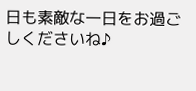日も素敵な一日をお過ごしくださいね♪